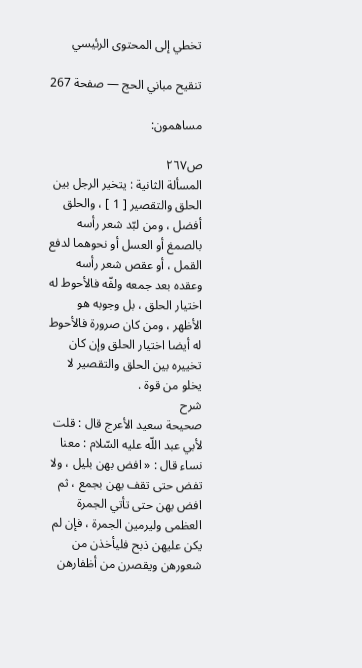تخطي إلى المحتوى الرئيسي

تنقيح مباني الحج — صفحة 267

مساهمون:

ص٢٦٧
المسألة الثانية : يتخير الرجل بين الحلق والتقصير [ 1 ] ، والحلق أفضل ، ومن لبّد شعر رأسه بالصمغ أو العسل أو نحوهما لدفع القمل ، أو عقص شعر رأسه وعقده بعد جمعه ولفّه فالأحوط له اختيار الحلق ، بل وجوبه هو الأظهر ، ومن كان صرورة فالأحوط له أيضا اختيار الحلق وإن كان تخييره بين الحلق والتقصير لا يخلو من قوة .
شرح
صحيحة سعيد الأعرج قال : قلت لأبي عبد اللّه عليه السّلام : معنا نساء قال : « افض بهن بليل ، ولا تفض حتى تقف بهن بجمع ، ثم افض بهن حتى تأتي الجمرة العظمى وليرمين الجمرة ، فإن لم يكن عليهن ذبح فليأخذن من شعورهن ويقصرن من أظفارهن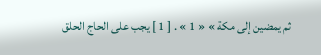ثم يمضين إلى مكة » « 1 » . [ 1 ] يجب على الحاج الحلق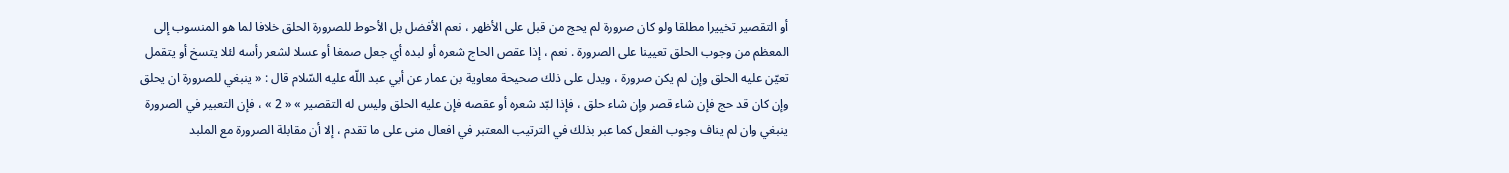أو التقصير تخييرا مطلقا ولو كان صرورة لم يحج من قبل على الأظهر ، نعم الأفضل بل الأحوط للصرورة الحلق خلافا لما هو المنسوب إلى المعظم من وجوب الحلق تعيينا على الصرورة . نعم ، إذا عقص الحاج شعره أو لبده أي جعل صمغا أو عسلا لشعر رأسه لئلا يتسخ أو يتقمل تعيّن عليه الحلق وإن لم يكن صرورة ، ويدل على ذلك صحيحة معاوية بن عمار عن أبي عبد اللّه عليه السّلام قال : « ينبغي للصرورة ان يحلق وإن كان قد حج فإن شاء قصر وإن شاء حلق ، فإذا لبّد شعره أو عقصه فإن عليه الحلق وليس له التقصير » « 2 » ، فإن التعبير في الصرورة ينبغي وان لم يناف وجوب الفعل كما عبر بذلك في الترتيب المعتبر في افعال منى على ما تقدم ، إلا أن مقابلة الصرورة مع الملبد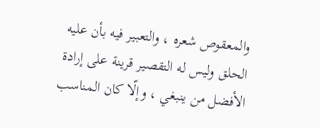والمعقوص شعره ، والتعبير فيه بأن عليه الحلق وليس له التقصير قرينة على إرادة الأفضل من ينبغي ، وإلّا كان المناسب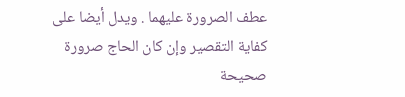عطف الصرورة عليهما . ويدل أيضا على كفاية التقصير وإن كان الحاج صرورة صحيحة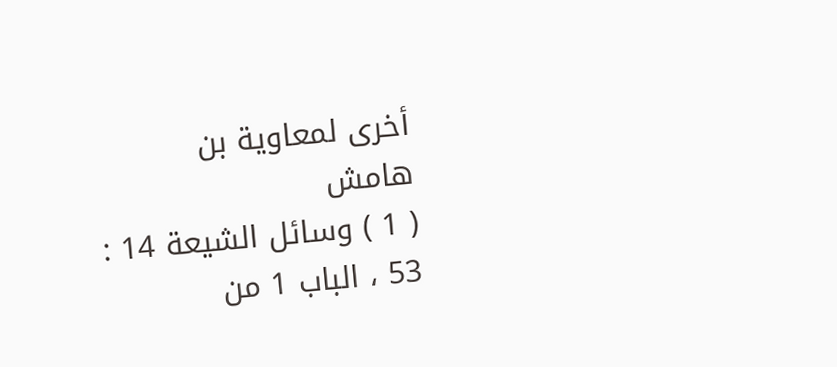أخرى لمعاوية بن
هامش
( 1 ) وسائل الشيعة 14 : 53 ، الباب 1 من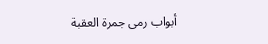أبواب رمى جمرة العقبة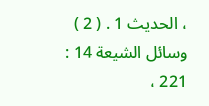، الحديث 1 . ( 2 ) وسائل الشيعة 14 : 221 ،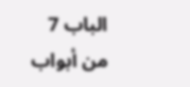الباب 7 من أبواب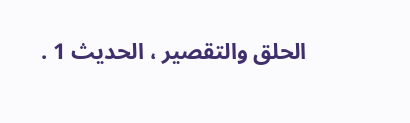الحلق والتقصير ، الحديث 1 .